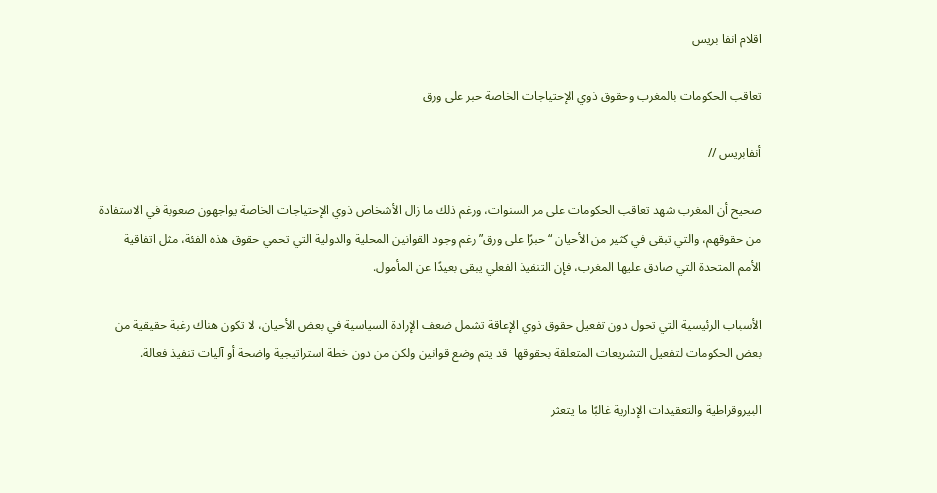اقلام انفا بريس

تعاقب الحكومات بالمغرب وحقوق ذوي الإحتياجات الخاصة حبر على ورق

أنفابريس //

صحيح أن المغرب شهد تعاقب الحكومات على مر السنوات، ورغم ذلك ما زال الأشخاص ذوي الإحتياجات الخاصة يواجهون صعوبة في الاستفادة من حقوقهم، والتي تبقى في كثير من الأحيان “حبرًا على ورق” رغم وجود القوانين المحلية والدولية التي تحمي حقوق هذه الفئة، مثل اتفاقية الأمم المتحدة التي صادق عليها المغرب، فإن التنفيذ الفعلي يبقى بعيدًا عن المأمول.

الأسباب الرئيسية التي تحول دون تفعيل حقوق ذوي الإعاقة تشمل ضعف الإرادة السياسية في بعض الأحيان، لا تكون هناك رغبة حقيقية من بعض الحكومات لتفعيل التشريعات المتعلقة بحقوقها  قد يتم وضع قوانين ولكن من دون خطة استراتيجية واضحة أو آليات تنفيذ فعالة.

البيروقراطية والتعقيدات الإدارية غالبًا ما يتعثر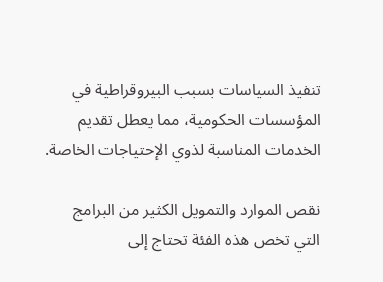تنفيذ السياسات بسبب البيروقراطية في المؤسسات الحكومية، مما يعطل تقديم الخدمات المناسبة لذوي الإحتياجات الخاصة.

نقص الموارد والتمويل الكثير من البرامج التي تخص هذه الفئة تحتاج إلى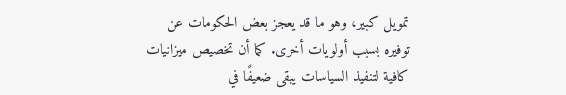تمويل كبير، وهو ما قد يعجز بعض الحكومات عن توفيره بسبب أولويات أخرى. كما أن تخصيص ميزانيات كافية لتنفيذ السياسات يبقى ضعيفًا في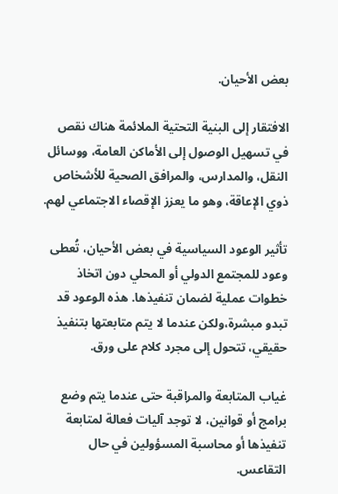بعض الأحيان.

الافتقار إلى البنية التحتية الملائمة هناك نقص في تسهيل الوصول إلى الأماكن العامة، ووسائل النقل، والمدارس، والمرافق الصحية للأشخاص ذوي الإعاقة، وهو ما يعزز الإقصاء الاجتماعي لهم.

تأثير الوعود السياسية في بعض الأحيان، تُعطى وعود للمجتمع الدولي أو المحلي دون اتخاذ خطوات عملية لضمان تنفيذها. هذه الوعود قد تبدو مبشرة،ولكن عندما لا يتم متابعتها بتنفيذ حقيقي، تتحول إلى مجرد كلام على ورق.

غياب المتابعة والمراقبة حتى عندما يتم وضع برامج أو قوانين، لا توجد آليات فعالة لمتابعة تنفيذها أو محاسبة المسؤولين في حال التقاعس.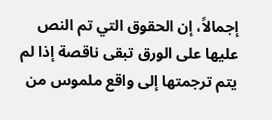إجمالاً، إن الحقوق التي تم النص عليها على الورق تبقى ناقصة إذا لم يتم ترجمتها إلى واقع ملموس من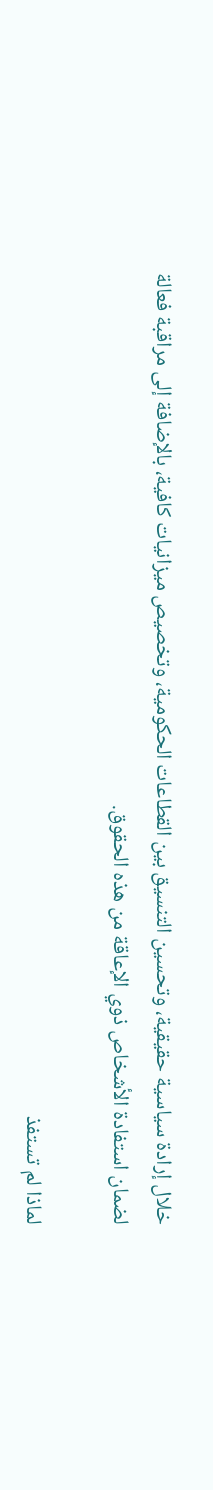خلال إرادة سياسية حقيقية، وتحسين التنسيق بين القطاعات الحكومية، وتخصيص ميزانيات كافية، بالإضافة إلى مراقبة فعالة لضمان استفادة الأشخاص ذوي الإعاقة من هذه الحقوق.

لماذا لم تستفذ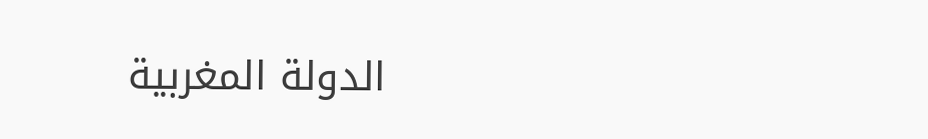الدولة المغربية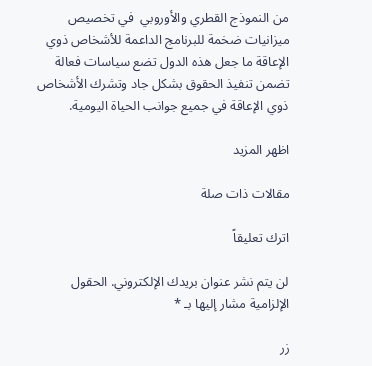من النموذج القطري والأوروبي  في تخصيص ميزانيات ضخمة للبرنامج الداعمة للأشخاص ذوي الإعاقة ما جعل هذه الدول تضع سياسات فعالة تضمن تنفيذ الحقوق بشكل جاد وتشرك الأشخاص ذوي الإعاقة في جميع جوانب الحياة اليومية.

اظهر المزيد

مقالات ذات صلة

اترك تعليقاً

لن يتم نشر عنوان بريدك الإلكتروني. الحقول الإلزامية مشار إليها بـ *

زر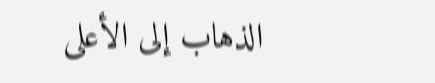الذهاب إلى الأعلى